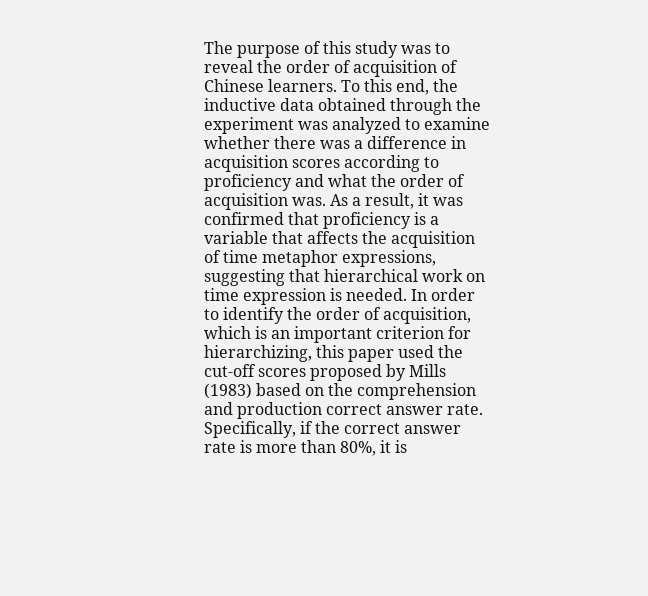The purpose of this study was to reveal the order of acquisition of Chinese learners. To this end, the inductive data obtained through the experiment was analyzed to examine whether there was a difference in acquisition scores according to proficiency and what the order of acquisition was. As a result, it was confirmed that proficiency is a variable that affects the acquisition of time metaphor expressions, suggesting that hierarchical work on time expression is needed. In order to identify the order of acquisition, which is an important criterion for hierarchizing, this paper used the cut-off scores proposed by Mills (1983) based on the comprehension and production correct answer rate. Specifically, if the correct answer rate is more than 80%, it is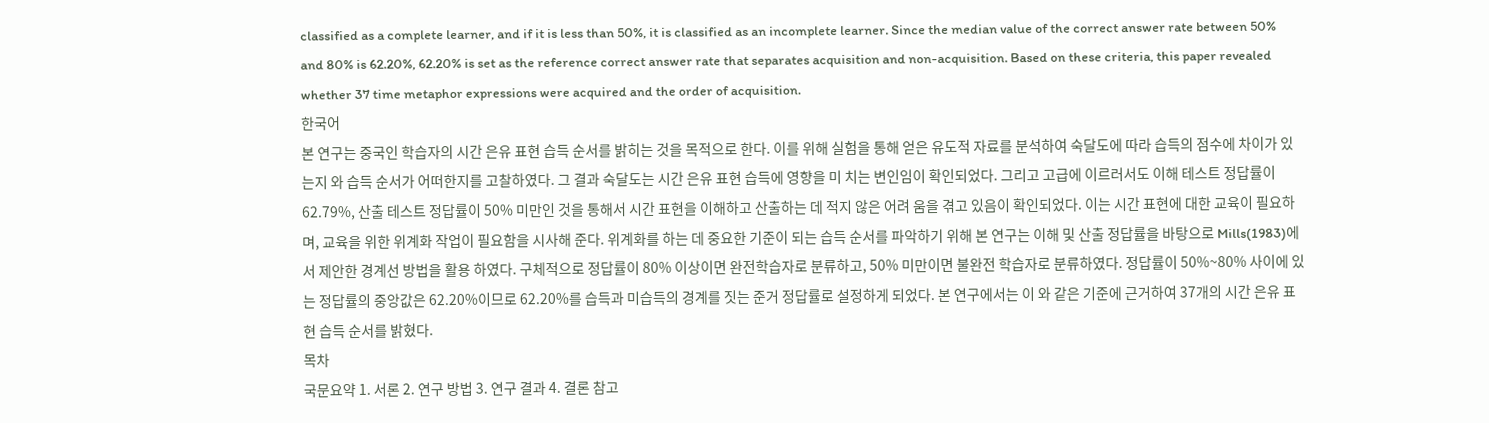classified as a complete learner, and if it is less than 50%, it is classified as an incomplete learner. Since the median value of the correct answer rate between 50% and 80% is 62.20%, 62.20% is set as the reference correct answer rate that separates acquisition and non-acquisition. Based on these criteria, this paper revealed whether 37 time metaphor expressions were acquired and the order of acquisition.
한국어
본 연구는 중국인 학습자의 시간 은유 표현 습득 순서를 밝히는 것을 목적으로 한다. 이를 위해 실험을 통해 얻은 유도적 자료를 분석하여 숙달도에 따라 습득의 점수에 차이가 있는지 와 습득 순서가 어떠한지를 고찰하였다. 그 결과 숙달도는 시간 은유 표현 습득에 영향을 미 치는 변인임이 확인되었다. 그리고 고급에 이르러서도 이해 테스트 정답률이 62.79%, 산출 테스트 정답률이 50% 미만인 것을 통해서 시간 표현을 이해하고 산출하는 데 적지 않은 어려 움을 겪고 있음이 확인되었다. 이는 시간 표현에 대한 교육이 필요하며, 교육을 위한 위계화 작업이 필요함을 시사해 준다. 위계화를 하는 데 중요한 기준이 되는 습득 순서를 파악하기 위해 본 연구는 이해 및 산출 정답률을 바탕으로 Mills(1983)에서 제안한 경계선 방법을 활용 하였다. 구체적으로 정답률이 80% 이상이면 완전학습자로 분류하고, 50% 미만이면 불완전 학습자로 분류하였다. 정답률이 50%~80% 사이에 있는 정답률의 중앙값은 62.20%이므로 62.20%를 습득과 미습득의 경계를 짓는 준거 정답률로 설정하게 되었다. 본 연구에서는 이 와 같은 기준에 근거하여 37개의 시간 은유 표현 습득 순서를 밝혔다.
목차
국문요약 1. 서론 2. 연구 방법 3. 연구 결과 4. 결론 참고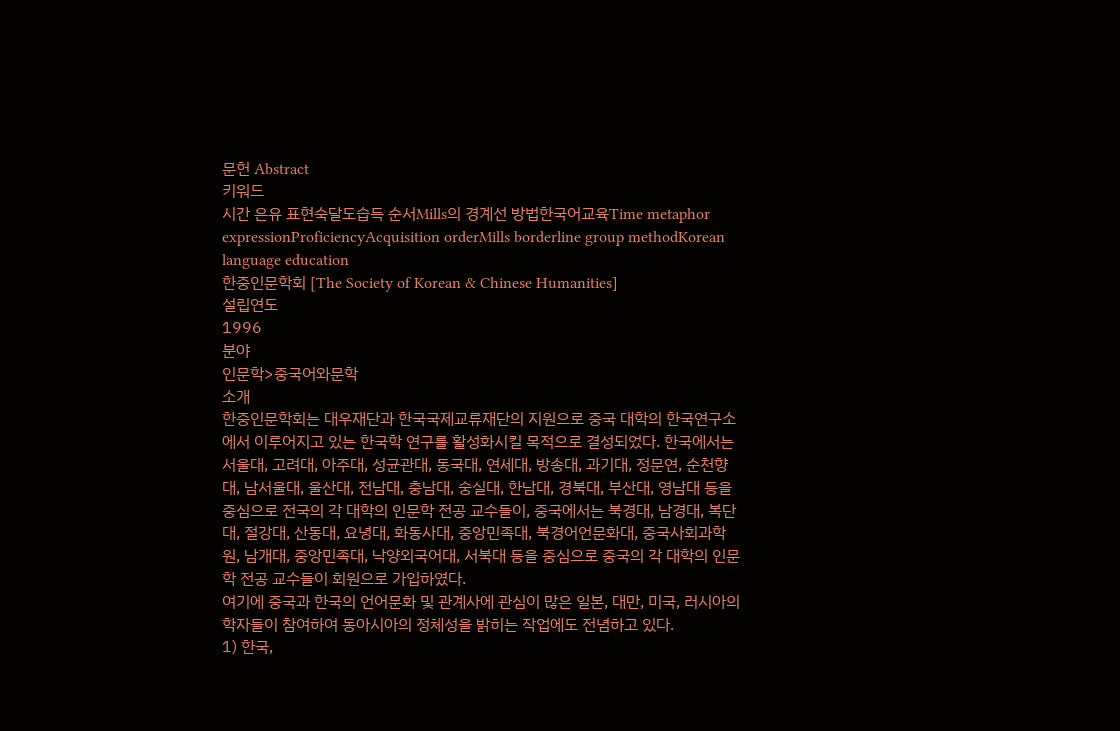문헌 Abstract
키워드
시간 은유 표현숙달도습득 순서Mills의 경계선 방법한국어교육Time metaphor expressionProficiencyAcquisition orderMills borderline group methodKorean language education
한중인문학회 [The Society of Korean & Chinese Humanities]
설립연도
1996
분야
인문학>중국어와문학
소개
한중인문학회는 대우재단과 한국국제교류재단의 지원으로 중국 대학의 한국연구소에서 이루어지고 있는 한국학 연구를 활성화시킬 목적으로 결성되었다. 한국에서는 서울대, 고려대, 아주대, 성균관대, 동국대, 연세대, 방송대, 과기대, 정문연, 순천향대, 남서울대, 울산대, 전남대, 충남대, 숭실대, 한남대, 경북대, 부산대, 영남대 등을 중심으로 전국의 각 대학의 인문학 전공 교수들이, 중국에서는 북경대, 남경대, 복단대, 절강대, 산동대, 요녕대, 화동사대, 중앙민족대, 북경어언문화대, 중국사회과학원, 남개대, 중앙민족대, 낙양외국어대, 서북대 등을 중심으로 중국의 각 대학의 인문학 전공 교수들이 회원으로 가입하였다.
여기에 중국과 한국의 언어문화 및 관계사에 관심이 많은 일본, 대만, 미국, 러시아의 학자들이 참여하여 동아시아의 정체성을 밝히는 작업에도 전념하고 있다.
1) 한국,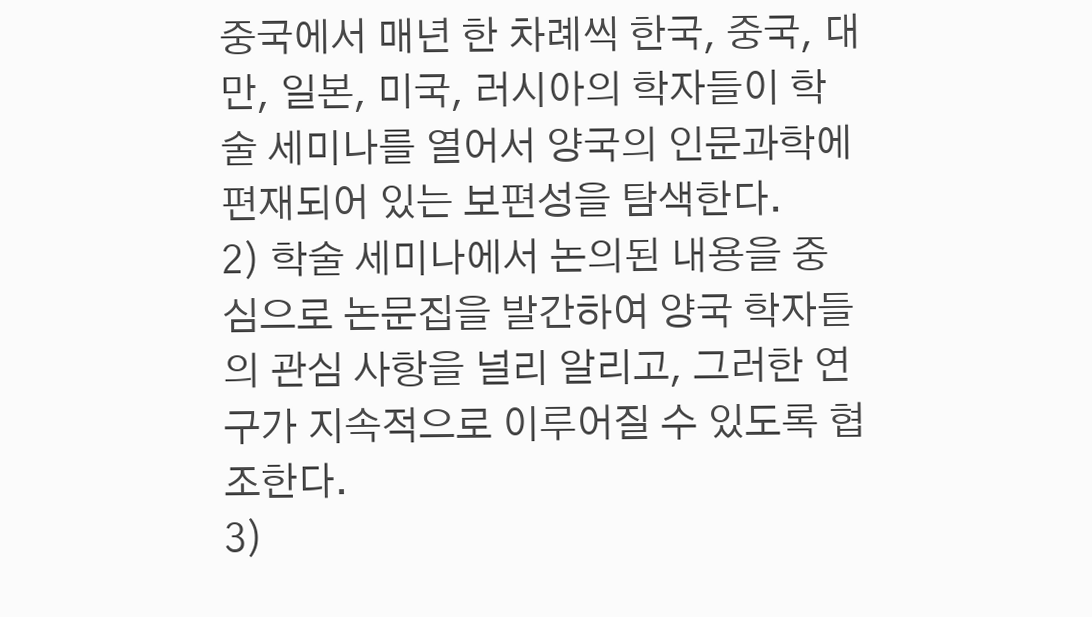중국에서 매년 한 차례씩 한국, 중국, 대만, 일본, 미국, 러시아의 학자들이 학술 세미나를 열어서 양국의 인문과학에 편재되어 있는 보편성을 탐색한다.
2) 학술 세미나에서 논의된 내용을 중심으로 논문집을 발간하여 양국 학자들의 관심 사항을 널리 알리고, 그러한 연구가 지속적으로 이루어질 수 있도록 협조한다.
3)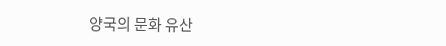양국의 문화 유산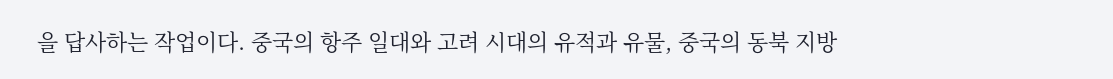을 답사하는 작업이다. 중국의 항주 일대와 고려 시대의 유적과 유물, 중국의 동북 지방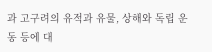과 고구려의 유적과 유물, 상해와 독립 운동 등에 대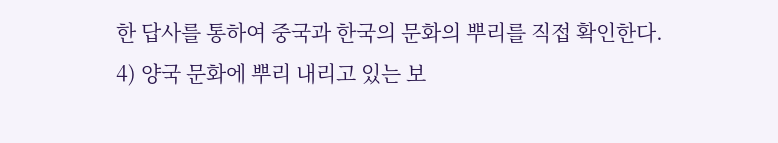한 답사를 통하여 중국과 한국의 문화의 뿌리를 직접 확인한다.
4) 양국 문화에 뿌리 내리고 있는 보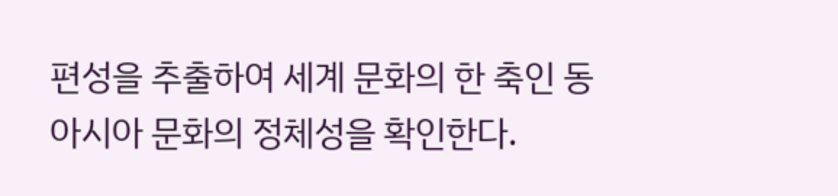편성을 추출하여 세계 문화의 한 축인 동아시아 문화의 정체성을 확인한다.